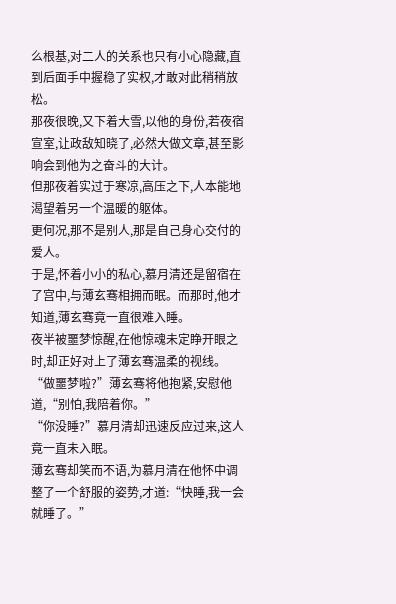么根基,对二人的关系也只有小心隐藏,直到后面手中握稳了实权,才敢对此稍稍放松。
那夜很晚,又下着大雪,以他的身份,若夜宿宣室,让政敌知晓了,必然大做文章,甚至影响会到他为之奋斗的大计。
但那夜着实过于寒凉,高压之下,人本能地渴望着另一个温暖的躯体。
更何况,那不是别人,那是自己身心交付的爱人。
于是,怀着小小的私心,慕月清还是留宿在了宫中,与薄玄骞相拥而眠。而那时,他才知道,薄玄骞竟一直很难入睡。
夜半被噩梦惊醒,在他惊魂未定睁开眼之时,却正好对上了薄玄骞温柔的视线。
“做噩梦啦?”薄玄骞将他抱紧,安慰他道,“别怕,我陪着你。”
“你没睡?”慕月清却迅速反应过来,这人竟一直未入眠。
薄玄骞却笑而不语,为慕月清在他怀中调整了一个舒服的姿势,才道:“快睡,我一会就睡了。”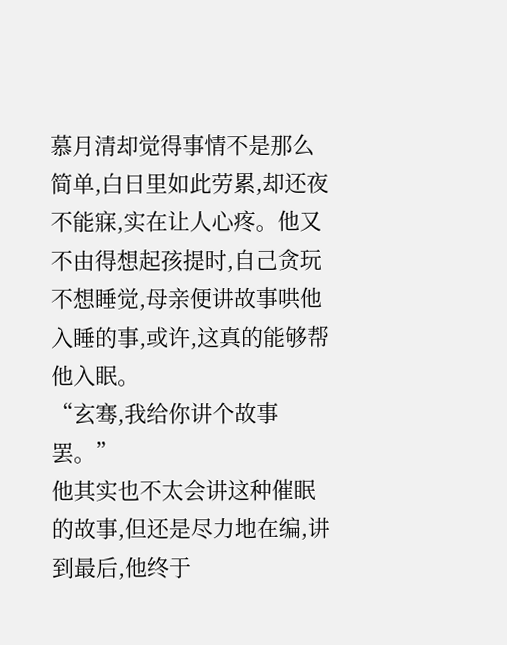慕月清却觉得事情不是那么简单,白日里如此劳累,却还夜不能寐,实在让人心疼。他又不由得想起孩提时,自己贪玩不想睡觉,母亲便讲故事哄他入睡的事,或许,这真的能够帮他入眠。
“玄骞,我给你讲个故事罢。”
他其实也不太会讲这种催眠的故事,但还是尽力地在编,讲到最后,他终于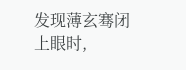发现薄玄骞闭上眼时,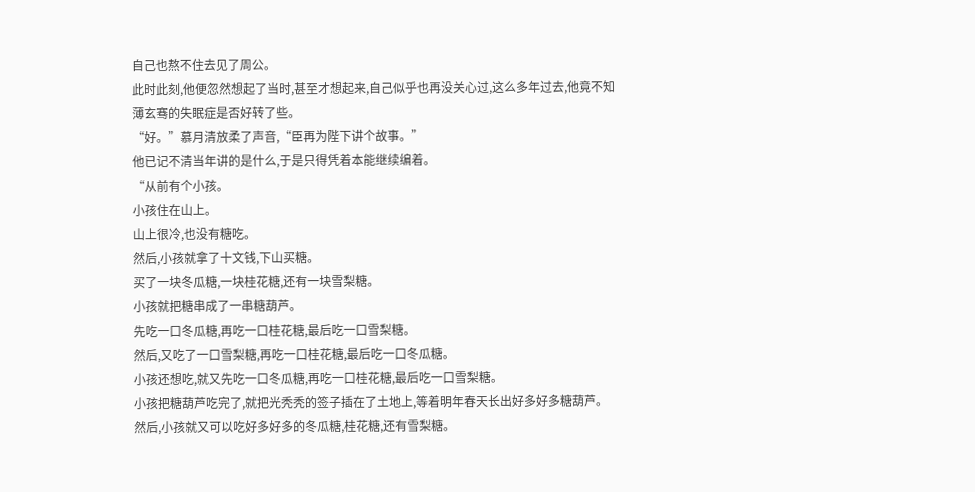自己也熬不住去见了周公。
此时此刻,他便忽然想起了当时,甚至才想起来,自己似乎也再没关心过,这么多年过去,他竟不知薄玄骞的失眠症是否好转了些。
“好。”慕月清放柔了声音,“臣再为陛下讲个故事。”
他已记不清当年讲的是什么,于是只得凭着本能继续编着。
“从前有个小孩。
小孩住在山上。
山上很冷,也没有糖吃。
然后,小孩就拿了十文钱,下山买糖。
买了一块冬瓜糖,一块桂花糖,还有一块雪梨糖。
小孩就把糖串成了一串糖葫芦。
先吃一口冬瓜糖,再吃一口桂花糖,最后吃一口雪梨糖。
然后,又吃了一口雪梨糖,再吃一口桂花糖,最后吃一口冬瓜糖。
小孩还想吃,就又先吃一口冬瓜糖,再吃一口桂花糖,最后吃一口雪梨糖。
小孩把糖葫芦吃完了,就把光秃秃的签子插在了土地上,等着明年春天长出好多好多糖葫芦。
然后,小孩就又可以吃好多好多的冬瓜糖,桂花糖,还有雪梨糖。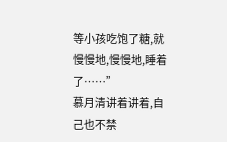等小孩吃饱了糖,就慢慢地,慢慢地,睡着了……”
慕月清讲着讲着,自己也不禁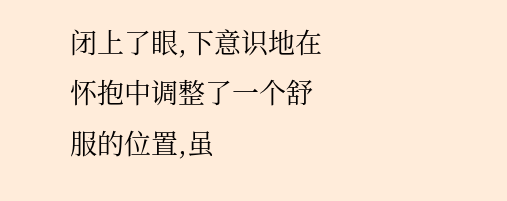闭上了眼,下意识地在怀抱中调整了一个舒服的位置,虽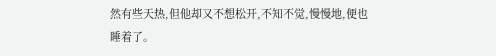然有些天热,但他却又不想松开,不知不觉,慢慢地,便也睡着了。